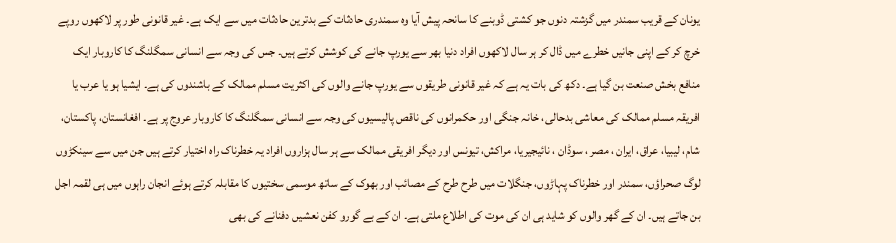یونان کے قریب سمندر میں گزشتہ دنوں جو کشتی ڈوبنے کا سانحہ پیش آیا وہ سمندری حادثات کے بدترین حادثات میں سے ایک ہے۔ غیر قانونی طور پر لاکھوں روپے خرچ کر کے اپنی جانیں خطرے میں ڈال کر ہر سال لاکھوں افراد دنیا بھر سے یورپ جانے کی کوشش کرتے ہیں۔ جس کی وجہ سے انسانی سمگلنگ کا کاروبار ایک منافع بخش صنعت بن گیا ہے۔ دکھ کی بات یہ ہے کہ غیر قانونی طریقوں سے یورپ جانے والوں کی اکثریت مسلم ممالک کے باشندوں کی ہے۔ ایشیا ہو یا عرب یا افریقہ مسلم ممالک کی معاشی بدحالی، خانہ جنگی اور حکمرانوں کی ناقص پالیسیوں کی وجہ سے انسانی سمگلنگ کا کاروبار عروج پر ہے۔ افغانستان، پاکستان، شام، لیبیا، عراق، ایران ، مصر ، سوڈان ، نائیجیریا، مراکش، تیونس اور دیگر افریقی ممالک سے ہر سال ہزاروں افراد یہ خطرناک راہ اختیار کرتے ہیں جن میں سے سینکڑوں لوگ صحراؤں، سمندر اور خطرناک پہاڑوں، جنگلات میں طرح طرح کے مصائب اور بھوک کے ساتھ موسمی سختیوں کا مقابلہ کرتے ہوئے انجان راہوں میں ہی لقمہ اجل بن جاتے ہیں۔ ان کے گھر والوں کو شاید ہی ان کی موت کی اطلاع ملتی ہے۔ ان کے بے گورو کفن نعشیں دفنانے کی بھی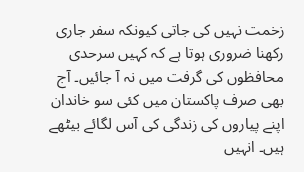زخمت نہیں کی جاتی کیونکہ سفر جاری رکھنا ضروری ہوتا ہے کہ کہیں سرحدی محافظوں کی گرفت میں نہ آ جائیں۔ آج بھی صرف پاکستان میں کئی سو خاندان اپنے پیاروں کی زندگی کی آس لگائے بیٹھے ہیں۔ انہیں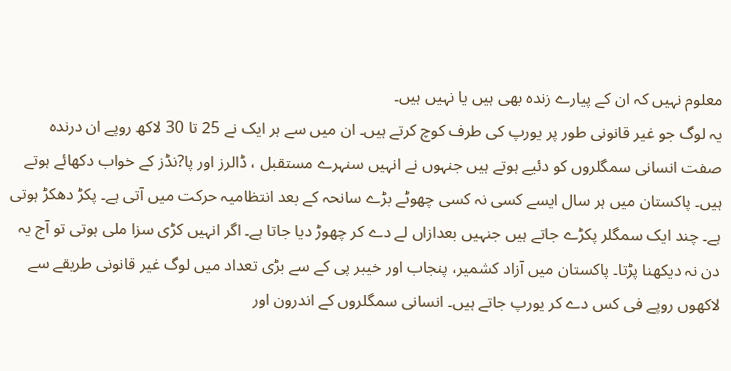معلوم نہیں کہ ان کے پیارے زندہ بھی ہیں یا نہیں ہیں۔
یہ لوگ جو غیر قانونی طور پر یورپ کی طرف کوچ کرتے ہیں۔ ان میں سے ہر ایک نے 25 تا 30 لاکھ روپے ان درندہ صفت انسانی سمگلروں کو دئیے ہوتے ہیں جنہوں نے انہیں سنہرے مستقبل ، ڈالرز اور پا?نڈز کے خواب دکھائے ہوتے ہیں۔ پاکستان میں ہر سال ایسے کسی نہ کسی چھوٹے بڑے سانحہ کے بعد انتظامیہ حرکت میں آتی ہے۔ پکڑ دھکڑ ہوتی ہے۔ چند ایک سمگلر پکڑے جاتے ہیں جنہیں بعدازاں لے دے کر چھوڑ دیا جاتا ہے۔ اگر انہیں کڑی سزا ملی ہوتی تو آج یہ دن نہ دیکھنا پڑتا۔ پاکستان میں آزاد کشمیر، پنجاب اور خیبر پی کے سے بڑی تعداد میں لوگ غیر قانونی طریقے سے لاکھوں روپے فی کس دے کر یورپ جاتے ہیں۔ انسانی سمگلروں کے اندرون اور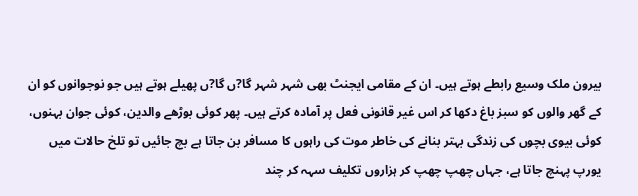بیرون ملک وسیع رابطے ہوتے ہیں۔ ان کے مقامی ایجنٹ بھی شہر شہر گا?ں گا?ں پھیلے ہوتے ہیں جو نوجوانوں کو ان کے گھر والوں کو سبز باغ دکھا کر اس غیر قانونی فعل پر آمادہ کرتے ہیں۔ پھر کوئی بوڑھے والدین، کوئی جوان بہنوں، کوئی بیوی بچوں کی زندگی بہتر بنانے کی خاطر موت کی راہوں کا مسافر بن جاتا ہے بچ جائیں تو تلخ حالات میں یورپ پہنچ جاتا ہے، جہاں چھپ چھپ کر ہزاروں تکلیف سہہ کر چند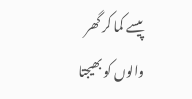پیسے کما کر گھر والوں کو بھیجتا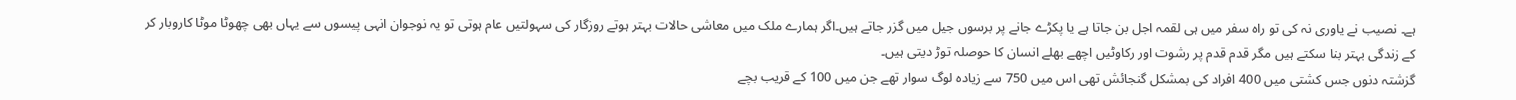ہے۔ نصیب نے یاوری نہ کی تو راہ سفر میں ہی لقمہ اجل بن جاتا ہے یا پکڑے جانے پر برسوں جیل میں گزر جاتے ہیں۔اگر ہمارے ملک میں معاشی حالات بہتر ہوتے روزگار کی سہولتیں عام ہوتی تو یہ نوجوان انہی پیسوں سے یہاں بھی چھوٹا موٹا کاروبار کر کے زندگی بہتر بنا سکتے ہیں مگر قدم قدم پر رشوت اور رکاوٹیں اچھے بھلے انسان کا حوصلہ توڑ دیتی ہیں۔
گزشتہ دنوں جس کشتی میں 400 افراد کی بمشکل گنجائش تھی اس میں 750 سے زیادہ لوگ سوار تھے جن میں 100 کے قریب بچے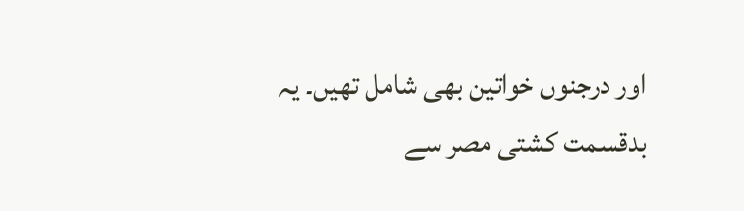اور درجنوں خواتین بھی شامل تھیں۔ یہ بدقسمت کشتی مصر سے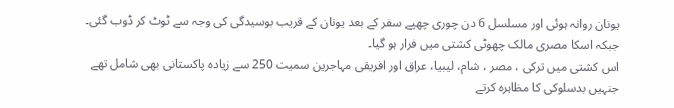یونان روانہ ہوئی اور مسلسل 6 دن چوری چھپے سفر کے بعد یونان کے قریب بوسیدگی کی وجہ سے ٹوٹ کر ڈوب گئی۔ جبکہ اسکا مصری مالک چھوٹی کشتی میں فرار ہو گیا۔
اس کشتی میں ترکی ، مصر ، شام، لیبیا، عراق اور افریقی مہاجرین سمیت 250 سے زیادہ پاکستانی بھی شامل تھے جنہیں بدسلوکی کا مظاہرہ کرتے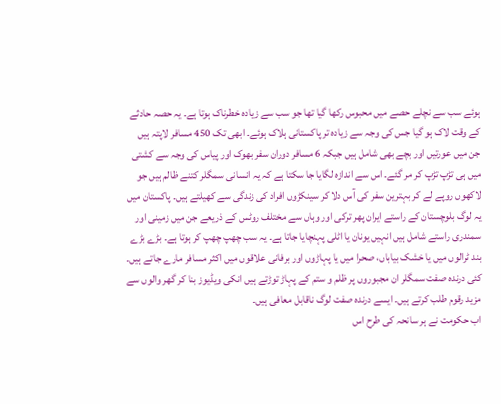ہوئے سب سے نچلے حصے میں محبوس رکھا گیا تھا جو سب سے زیادہ خطرناک ہوتا ہے۔ یہ حصہ حادثے کے وقت لاک ہو گیا جس کی وجہ سے زیادہ تر پاکستانی ہلاک ہوئے۔ ابھی تک 450 مسافر لاپتہ ہیں جن میں عورتیں اور بچے بھی شامل ہیں جبکہ 6 مسافر دوران سفر بھوک اور پیاس کی وجہ سے کشتی میں ہی تڑپ تڑپ کر مر گئے۔ اس سے اندازہ لگایا جا سکتا ہے کہ یہ انسانی سمگلر کتنے ظالم ہیں جو لاکھوں روپے لے کر بہترین سفر کی آس دلا کر سینکڑوں افراد کی زندگی سے کھیلتے ہیں۔ پاکستان میں یہ لوگ بلوچستان کے راستے ایران پھر ترکی اور وہاں سے مختلف روٹس کے ذریعے جن میں زمینی اور سمندری راستے شامل ہیں انہیں یونان یا اٹلی پہنچایا جاتا ہے۔ یہ سب چھپ چھپ کر ہوتا ہے۔ بڑے بڑے بند ٹرالوں میں یا خشک بیاباں، صحرا میں یا پہاڑوں اور برفانی علاقوں میں اکثر مسافر مارے جاتے ہیں۔ کئی درندہ صفت سمگلر ان مجبوروں پر ظلم و ستم کے پہاڑ توڑتے ہیں انکی ویڈیوز بنا کر گھر والوں سے مزید رقوم طلب کرتے ہیں۔ ایسے درندہ صفت لوگ ناقابل معافی ہیں۔
اب حکومت نے ہر سانحہ کی طرح اس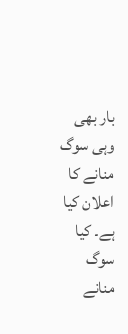بار بھی وہی سوگ منانے کا اعلان کیا ہے۔ کیا سوگ منانے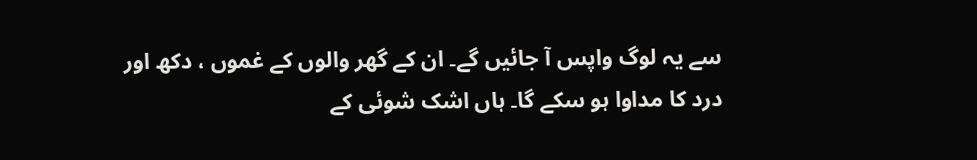سے یہ لوگ واپس آ جائیں گے۔ ان کے گھر والوں کے غموں ، دکھ اور درد کا مداوا ہو سکے گا۔ ہاں اشک شوئی کے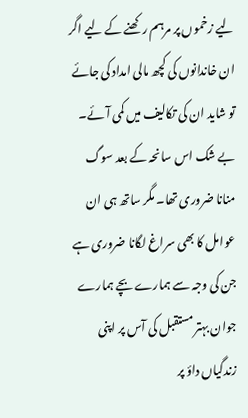لیے زخموں پر مرہم رکھنے کے لیے اگر ان خاندانوں کی کچھ مالی امداد کی جائے تو شاید ان کی تکالیف میں کمی آئے۔ بے شک اس سانحہ کے بعد سوگ منانا ضروری تھا۔ مگر ساتھ ہی ان عوامل کا بھی سراغ لگانا ضروری ہے جن کی وجہ سے ہمارے بچے ہمارے جوان بہتر مستقبل کی آس پر اپنی زندگیاں داؤ پر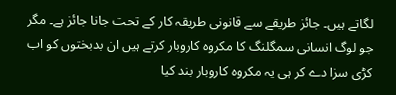لگاتے ہیں۔ جائز طریقے سے قانونی طریقہ کار کے تحت جانا جائز ہے۔ مگر جو لوگ انسانی سمگلنگ کا مکروہ کاروبار کرتے ہیں ان بدبختوں کو اب کڑی سزا دے کر ہی یہ مکروہ کاروبار بند کیا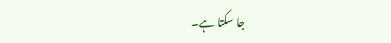جا سکتا ہے۔